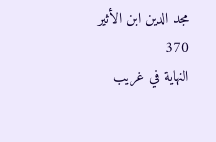مجد الدين ابن الأثير
370
النهاية في غريب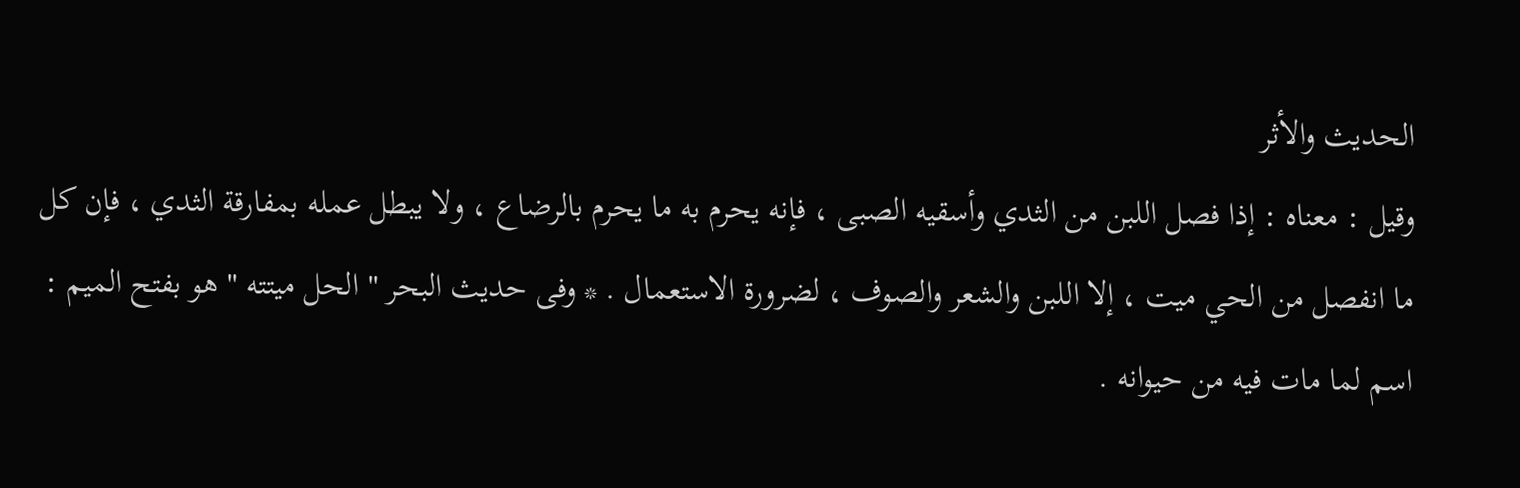الحديث والأثر
وقيل : معناه : إذا فصل اللبن من الثدي وأسقيه الصبى ، فإنه يحرم به ما يحرم بالرضاع ، ولا يبطل عمله بمفارقة الثدي ، فإن كل ما انفصل من الحي ميت ، إلا اللبن والشعر والصوف ، لضرورة الاستعمال . * وفى حديث البحر " الحل ميتته " هو بفتح الميم : اسم لما مات فيه من حيوانه .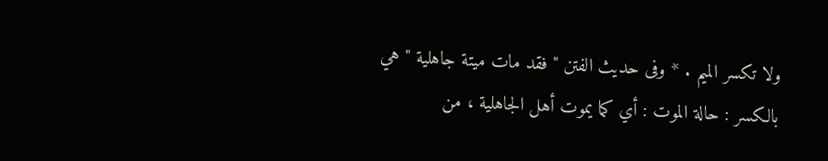ولا تكسر الميم . * وفى حديث الفتن " فقد مات ميتة جاهلية " هي بالكسر : حالة الموت : أي كما يموت أهل الجاهلية ، من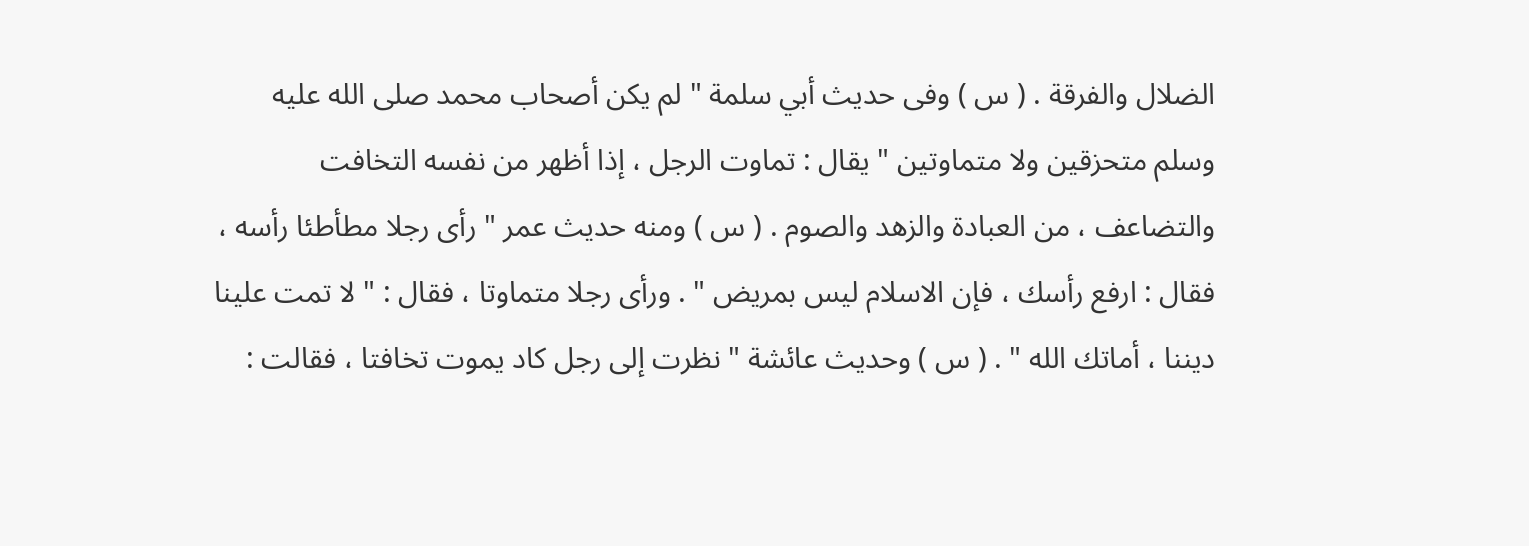الضلال والفرقة . ( س ) وفى حديث أبي سلمة " لم يكن أصحاب محمد صلى الله عليه وسلم متحزقين ولا متماوتين " يقال : تماوت الرجل ، إذا أظهر من نفسه التخافت والتضاعف ، من العبادة والزهد والصوم . ( س ) ومنه حديث عمر " رأى رجلا مطأطئا رأسه ، فقال : ارفع رأسك ، فإن الاسلام ليس بمريض " . ورأى رجلا متماوتا ، فقال : " لا تمت علينا ديننا ، أماتك الله " . ( س ) وحديث عائشة " نظرت إلى رجل كاد يموت تخافتا ، فقالت :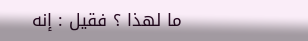ما لهذا ؟ فقيل : إنه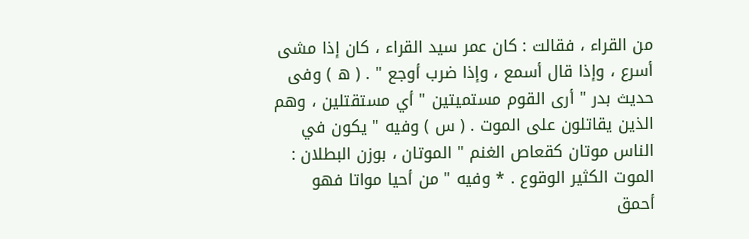من القراء ، فقالت : كان عمر سيد القراء ، كان إذا مشى أسرع ، وإذا قال أسمع ، وإذا ضرب أوجع " . ( ه ) وفى حديث بدر " أرى القوم مستميتين " أي مستقتلين ، وهم الذين يقاتلون على الموت . ( س ) وفيه " يكون في الناس موتان كقعاص الغنم " الموتان ، بوزن البطلان : الموت الكثير الوقوع . * وفيه " من أحيا مواتا فهو أحمق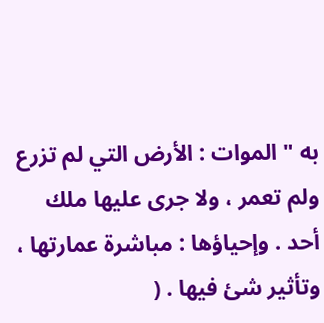به " الموات : الأرض التي لم تزرع ولم تعمر ، ولا جرى عليها ملك أحد . وإحياؤها : مباشرة عمارتها ، وتأثير شئ فيها . (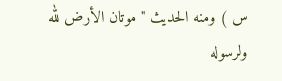س ) ومنه الحديث " موتان الأرض لله ولرسوله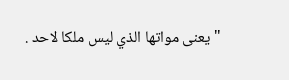" يعنى مواتها الذي ليس ملكا لاحد .